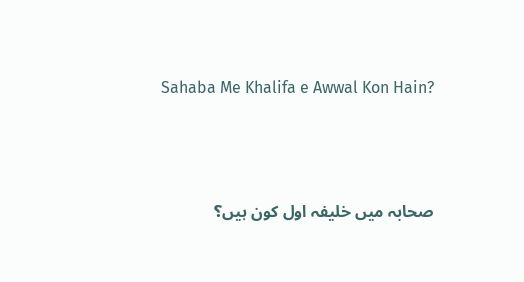Sahaba Me Khalifa e Awwal Kon Hain?



صحابہ میں خلیفہ اول کون ہیں؟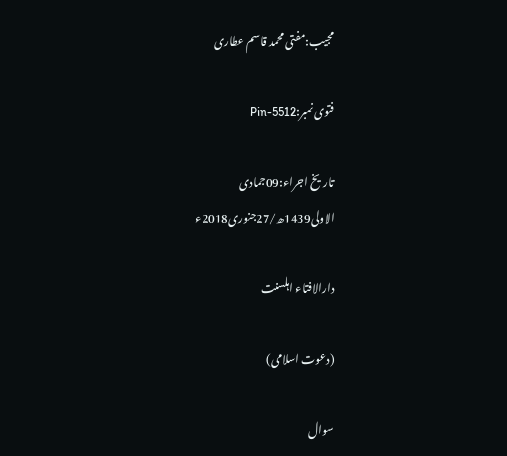مجیب:مفتی محمد قاسم عطاری

فتوی نمبر:Pin-5512

تاریخ اجراء:09جمادی الاولی1439ھ/27جنوری2018ء

دارالافتاء اہلسنت

(دعوت اسلامی)

سوال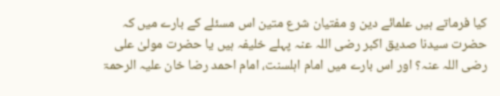کیا فرماتے ہیں علمائے دین و مفتیان شرع متین اس مسئلے کے بارے میں کہ حضرت سیدنا صدیق اکبر رضی اللہ عنہ پہلے خلیفہ ہیں یا حضرت مولیٰ علی رضی اللہ عنہ؟ اور اس بارے میں امام اہلسنت، امام احمد رضا خان علیہ الرحمۃ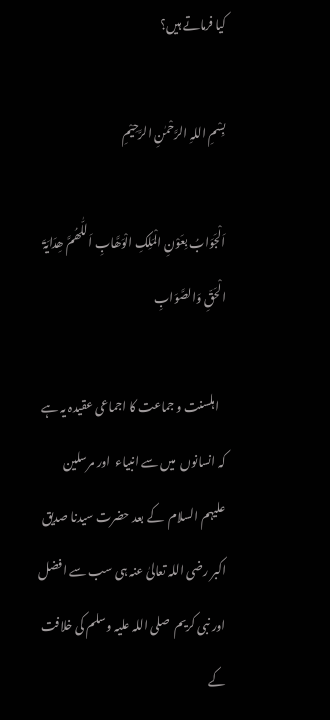کیا فرماتے ہیں؟

بِسْمِ اللہِ الرَّحْمٰنِ الرَّحِيْمِ

اَلْجَوَابُ بِعَوْنِ الْمَلِکِ الْوَھَّابِ اَللّٰھُمَّ ھِدَایَۃَ الْحَقِّ وَالصَّوَابِ

   اہلسنت و جماعت کا اجماعی عقیدہ یہ ہے کہ انسانوں  میں سے انبیاء  اور مرسلین علیہم السلام  کے بعد حضرت سیدنا صدیق اکبر رضی اللہ تعالیٰ عنہ ہی سب سے افضل اور نبی کریم  صلی اللہ علیہ وسلم کی خلافت کے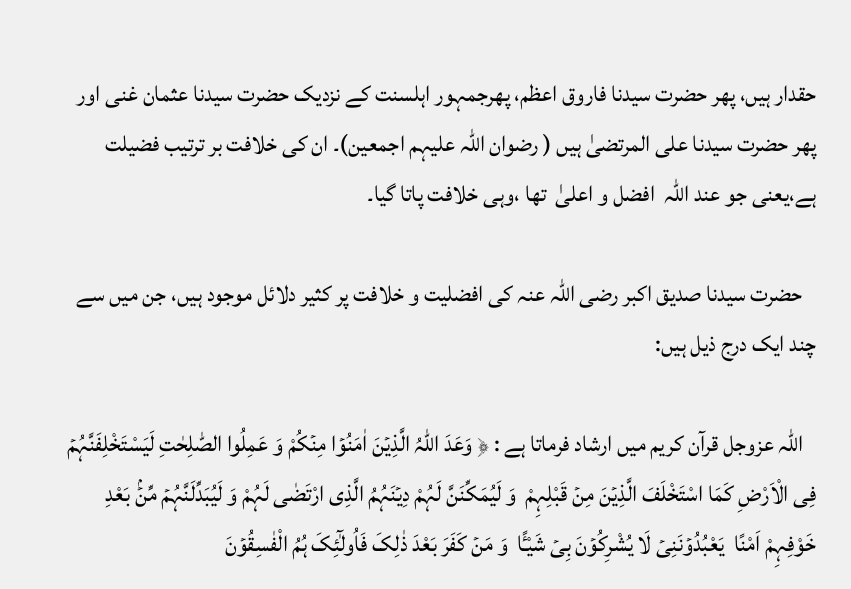حقدار ہیں، پھر حضرت سیدنا فاروق اعظم، پھرجمہور اہلسنت کے نزدیک حضرت سیدنا عثمان غنی اور پھر حضرت سیدنا علی المرتضیٰ ہیں ( رضوان اللہ علیہم اجمعین)۔ ان کی خلافت بر ترتیب فضیلت ہے،یعنی جو عند اللہ  افضل و اعلیٰ  تھا ،وہی خلافت پاتا گیا۔

   حضرت سیدنا صدیق اکبر رضی اللہ عنہ کی افضلیت و خلافت پر کثیر دلائل موجود ہیں، جن میں سے چند ایک درج ذیل ہیں:

   اللہ عزوجل قرآن کریم میں ارشاد فرماتا ہے : ﴿ وَعَدَ اللہُ الَّذِیۡنَ اٰمَنُوۡا مِنۡکُمْ وَ عَمِلُوا الصّٰلِحٰتِ لَیَسْتَخْلِفَنَّہُمۡ فِی الْاَرْضِ کَمَا اسْتَخْلَفَ الَّذِیۡنَ مِنۡ قَبْلِہِمْ  وَ لَیُمَکِّنَنَّ لَہُمْ دِیۡنَہُمُ الَّذِی ارْتَضٰی لَہُمْ وَ لَیُبَدِّلَنَّہُمۡ مِّنۡۢ بَعْدِ خَوْفِہِمْ اَمْنًا  یَعْبُدُوۡنَنِیۡ لَا یُشْرِکُوۡنَ بِیۡ شَیْـًٔا  وَ مَنۡ کَفَرَ بَعْدَ ذٰلِکَ فَاُولٰٓئِکَ ہُمُ الْفٰسِقُوۡنَ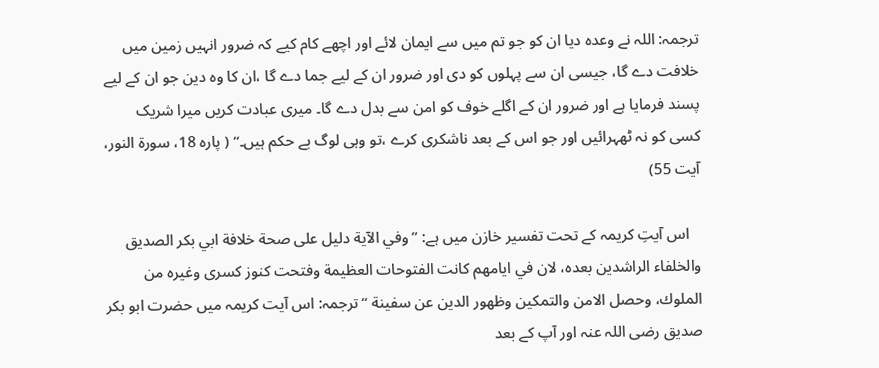ترجمہ: اللہ نے وعدہ دیا ان کو جو تم میں سے ایمان لائے اور اچھے کام کیے کہ ضرور انہیں زمین میں خلافت دے گا، جیسی ان سے پہلوں کو دی اور ضرور ان کے لیے جما دے گا ،ان کا وہ دین جو ان کے لیے پسند فرمایا ہے اور ضرور ان کے اگلے خوف کو امن سے بدل دے گا۔ میری عبادت کریں میرا شریک کسی کو نہ ٹھہرائیں اور جو اس کے بعد ناشکری کرے ،تو وہی لوگ بے حکم ہیں۔‘‘ ( پارہ 18، سورۃ النور، آیت 55)

   اس آیتِ کریمہ کے تحت تفسیر خازن میں ہے: ’’ وفي الآية دليل على صحة خلافة ابي بكر الصديق والخلفاء الراشدين بعده، لان في ايامهم كانت الفتوحات العظيمة وفتحت كنوز كسرى وغيره من الملوك، وحصل الامن والتمكين وظهور الدين عن سفينة ‘‘ ترجمہ: اس آیت کریمہ میں حضرت ابو بکر صدیق رضی اللہ عنہ اور آپ کے بعد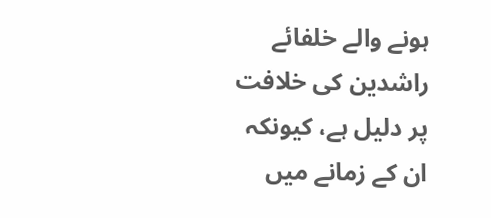ہونے والے خلفائے راشدین کی خلافت پر دلیل ہے، کیونکہ ان کے زمانے میں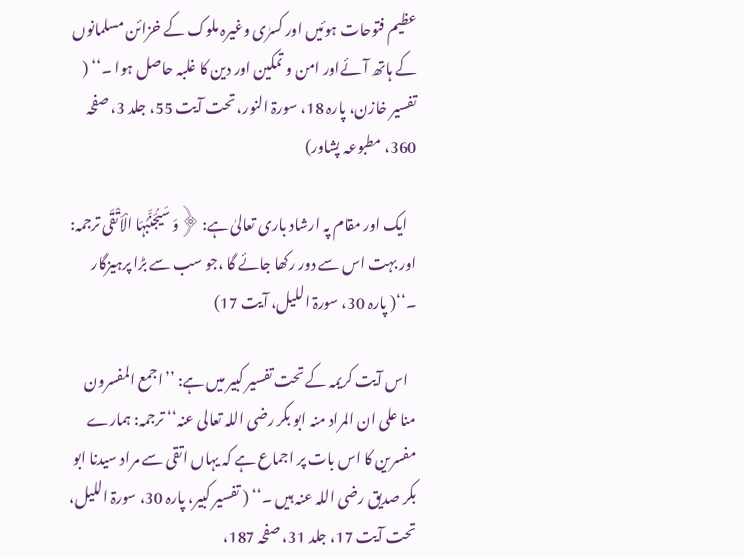عظیم فتوحات ہوئیں اور کسرٰی وغیرہ ملوک کے خزائن مسلمانوں کے ہاتھ آئےاور امن و تمکین اور دین کا غلبہ حاصل ہوا ۔‘‘ ( تفسیر خازن، پارہ 18، سورۃ النور، تحت آیت 55، جلد 3، صفحہ 360، مطبوعہ پشاور)

   ایک اور مقام پہ ارشاد باری تعالیٰ ہے: ﴿وَ سَیُجَنَّبُہَا الْاَتْقَی ترجمہ: اور بہت اس سے دور رکھا جائے گا ،جو سب سے بڑا پرہیزگار ۔‘‘( پارہ 30، سورۃ اللیل، آیت 17)

   اس آیت کریمہ کے تحت تفسیر کبیر میں ہے: ’’اجمع المفسرون منا علی ان المراد منہ ابو بکر رضی اللہ تعالی عنہ‘‘ ترجمہ: ہمارے مفسرین کا اس بات پر اجماع ہے کہ یہاں اتقی سے مراد سیدنا ابو بکر صدیق رضی اللہ عنہ ہیں ۔‘‘ ( تفسیر کبیر، پارہ 30، سورۃ اللیل، تحت آیت 17، جلد 31، صفحہ 187،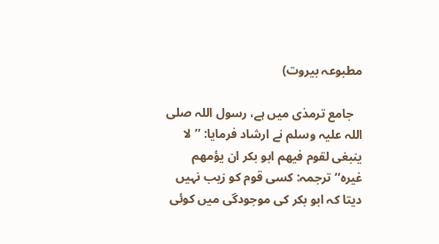مطبوعہ بیروت)

   جامع ترمذی میں ہے، رسول اللہ صلی اللہ علیہ وسلم نے ارشاد فرمایا: ’’لا ینبغی لقوم فیھم ابو بکر ان یؤمھم غیرہ‘‘ ترجمہ: کسی قوم کو زیب نہیں دیتا کہ ابو بکر کی موجودگی میں کوئی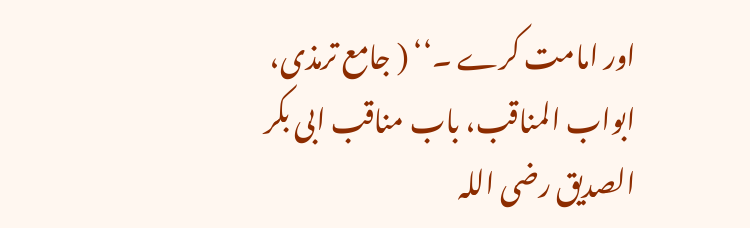اور امامت کرے ۔‘‘ ( جامع ترمذی، ابواب المناقب، باب مناقب ابی بکر الصدیق رضی اللہ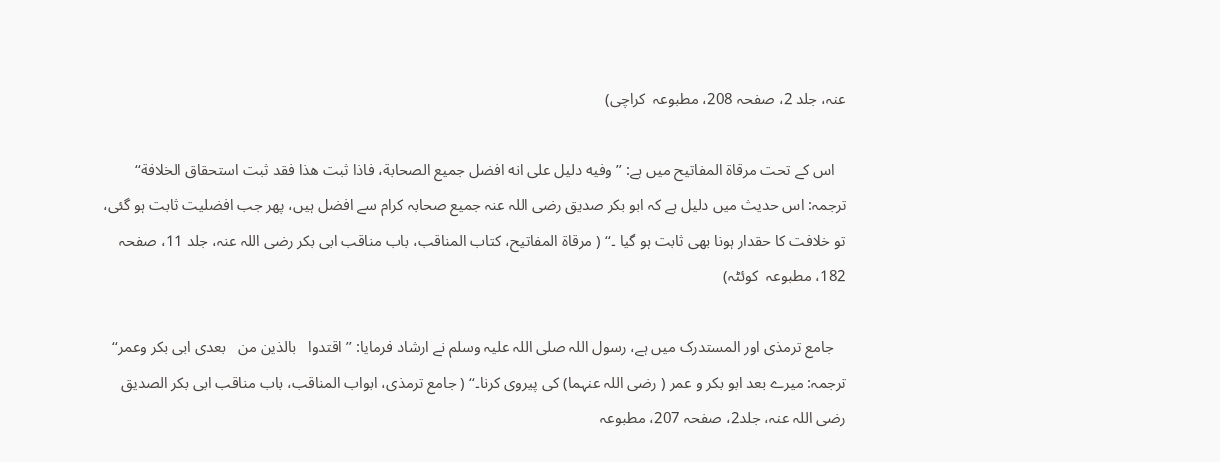عنہ، جلد 2، صفحہ 208، مطبوعہ  کراچی)

   اس کے تحت مرقاۃ المفاتیح میں ہے: ’’ وفيه دليل على انه افضل جميع الصحابة، فاذا ثبت هذا فقد ثبت استحقاق الخلافة‘‘ ترجمہ: اس حدیث میں دلیل ہے کہ ابو بکر صدیق رضی اللہ عنہ جمیع صحابہ کرام سے افضل ہیں، پھر جب افضلیت ثابت ہو گئی، تو خلافت کا حقدار ہونا بھی ثابت ہو گیا ۔‘‘ ( مرقاۃ المفاتیح، کتاب المناقب، باب مناقب ابی بکر رضی اللہ عنہ، جلد 11، صفحہ 182، مطبوعہ  کوئٹہ)

   جامع ترمذی اور المستدرک میں ہے، رسول اللہ صلی اللہ علیہ وسلم نے ارشاد فرمایا: ’’اقتدوا   بالذین من   بعدی ابی بکر وعمر‘‘ ترجمہ: میرے بعد ابو بکر و عمر ( رضی اللہ عنہما) کی پیروی کرنا۔‘‘ ( جامع ترمذی، ابواب المناقب، باب مناقب ابی بکر الصدیق رضی اللہ عنہ، جلد2، صفحہ 207، مطبوعہ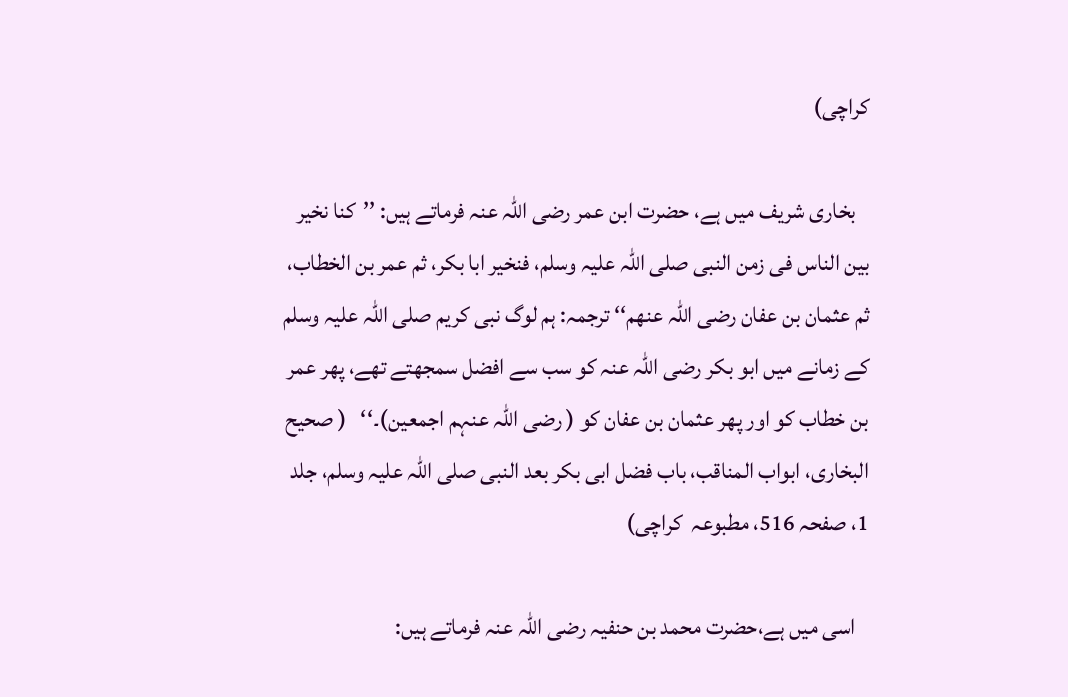کراچی)

   بخاری شریف میں ہے، حضرت ابن عمر رضی اللہ عنہ فرماتے ہیں: ’’کنا نخیر بین الناس فی زمن النبی صلی اللہ علیہ وسلم، فنخیر ابا بکر، ثم عمر بن الخطاب، ثم عثمان بن عفان رضی اللہ عنھم‘‘ ترجمہ: ہم لوگ نبی کریم صلی اللہ علیہ وسلم کے زمانے میں ابو بکر رضی اللہ عنہ کو سب سے افضل سمجھتے تھے، پھر عمر بن خطاب کو اور پھر عثمان بن عفان کو ( رضی اللہ عنہم اجمعین)۔‘‘   ( صحیح البخاری، ابواب المناقب، باب فضل ابی بکر بعد النبی صلی اللہ علیہ وسلم، جلد 1، صفحہ 516، مطبوعہ  کراچی)

   اسی میں ہے،حضرت محمد بن حنفیہ رضی اللہ عنہ فرماتے ہیں: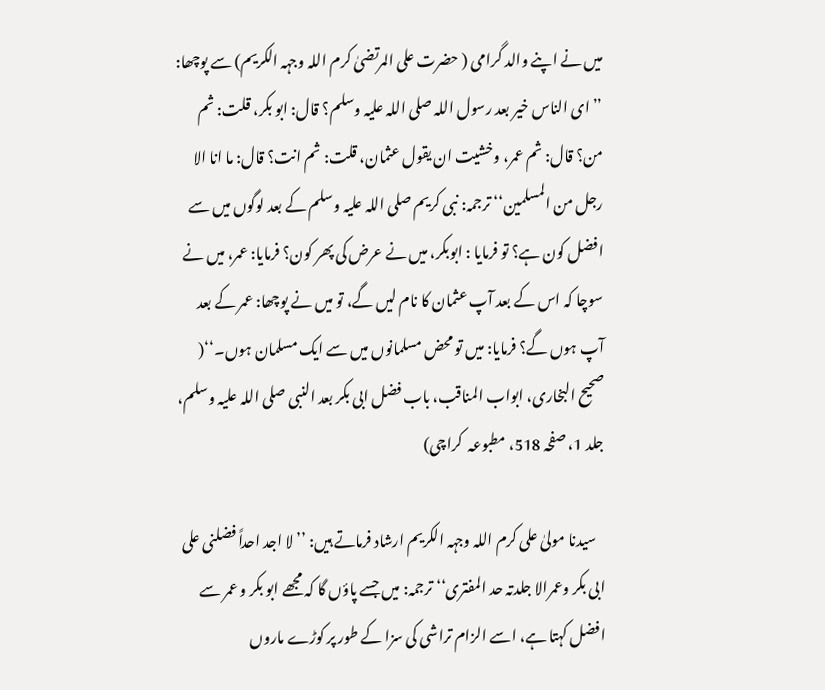میں نے اپنے والد گرامی ( حضرت علی المرتضیٰ کرم اللہ وجہہ الکریم) سے پوچھا: ’’ای الناس خیر بعد رسول اللہ صلی اللہ علیہ وسلم؟ قال: ابو بکر، قلت: ثم من؟ قال: ثم عمر، وخشیت ان یقول عثمان، قلت: ثم انت؟ قال: ما انا الا رجل من المسلمین‘‘ ترجمہ: نبی کریم صلی اللہ علیہ وسلم کے بعد لوگوں میں سے افضل کون ہے؟ تو فرمایا : ابوبکر، میں نے عرض کی پھر کون؟ فرمایا: عمر، میں نے سوچا کہ اس کے بعد آپ عثمان کا نام لیں گے، تو میں نے پوچھا: عمر کے بعد آپ ہوں گے؟ فرمایا: میں تو محض مسلمانوں میں سے ایک مسلمان ہوں۔‘‘( صحیح البخاری، ابواب المناقب، باب فضل ابی بکر بعد النبی صلی اللہ علیہ وسلم، جلد 1، صفحہ 518، مطبوعہ  کراچی)

   سیدنا مولیٰ علی کرم اللہ وجہہ الکریم ارشاد فرماتے ہیں: ’’لا اجد احداً فضلنی علی ابی بکر وعمرالا جلدتہ حد المفتری‘‘ ترجمہ: میں جسے پاؤں گا کہ مجھے ابو بکر و عمر سے افضل کہتا ہے، اسے الزام تراشی کی سزا کے طور پر کوڑے ماروں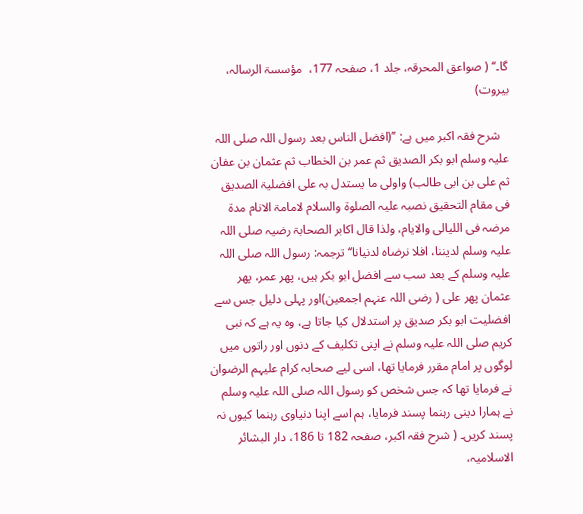گا۔‘‘ ( صواعق المحرقہ، جلد 1، صفحہ 177،  مؤسسۃ الرسالہ، بیروت)

   شرح فقہ اکبر میں ہے: ’’(افضل الناس بعد رسول اللہ صلی اللہ علیہ وسلم ابو بکر الصدیق ثم عمر بن الخطاب ثم عثمان بن عفان ثم علی بن ابی طالب) واولی ما یستدل بہ علی افضلیۃ الصدیق فی مقام التحقیق نصبہ علیہ الصلوۃ والسلام لامامۃ الانام مدۃ مرضہ فی اللیالی والایام، ولذا قال اکابر الصحابۃ رضیہ صلی اللہ علیہ وسلم لدیننا، افلا نرضاہ لدنیانا‘‘ ترجمہ: رسول اللہ صلی اللہ علیہ وسلم کے بعد سب سے افضل ابو بکر ہیں، پھر عمر، پھر عثمان پھر علی ( رضی اللہ عنہم اجمعین)اور پہلی دلیل جس سے افضلیت ابو بکر صدیق پر استدلال کیا جاتا ہے، وہ یہ ہے کہ نبی کریم صلی اللہ علیہ وسلم نے اپنی تکلیف کے دنوں اور راتوں میں لوگوں پر امام مقرر فرمایا تھا، اسی لیے صحابہ کرام علیہم الرضوان نے فرمایا تھا کہ جس شخص کو رسول اللہ صلی اللہ علیہ وسلم نے ہمارا دینی رہنما پسند فرمایا، ہم اسے اپنا دنیاوی رہنما کیوں نہ پسند کریں۔ ( شرح فقہ اکبر، صفحہ 182 تا 186، دار البشائر الاسلامیہ،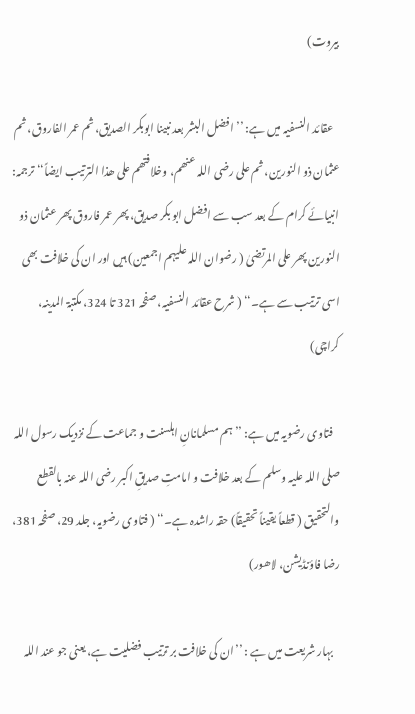بیروت)

   عقائد النسفیہ میں ہے: ’’افضل البشر بعد نبینا ابوبکر الصدیق، ثم عمر الفاروق، ثم عثمان ذو النورین، ثم علی رضی اللہ عنھم، وخلافتھم علی ھذا الترتیب ایضاً‘‘ ترجمہ: انبیائے کرام کے بعد سب سے افضل ابو بکر صدیق، پھر عمر فاروق پھر عثمان ذو النورین پھر علی المرتضیٰ ( رضوان اللہ علیہم اجمعین) ہیں اور ان کی خلافت بھی اسی ترتیب سے ہے۔‘‘ ( شرح عقائد النسفیہ، صفحہ 321 تا 324، مکتبۃ المدینہ، کراچی)

   فتاوی رضویہ میں ہے: ’’ہم مسلمانانِ اہلسنت و جماعت کے نزدیک رسول اللہ صلی اللہ علیہ وسلم کے بعد خلافت و امامتِ صدیقِ اکبر رضی اللہ عنہ بالقطع والتحقیق ( قطعاً یقیناً تحقیقاً) حقہ راشدہ ہے۔‘‘ ( فتاوی رضویہ، جلد 29، صفحہ 381، رضا فاؤنڈیشن، لاھور)

   بہار شریعت میں ہے : ’’ان کی خلافت بر ترتیب فضلیت ہے، یعنی جو عند اللہ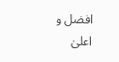افضل و اعلیٰ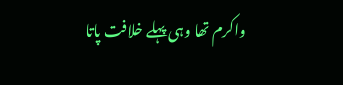واکرم تھا وہی پہلے خلافت پاتا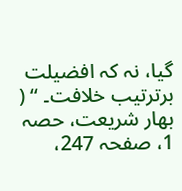گیا، نہ کہ افضیلت برترتیب خلافت۔ ‘‘ ( بھار شریعت، حصہ 1، صفحہ 247،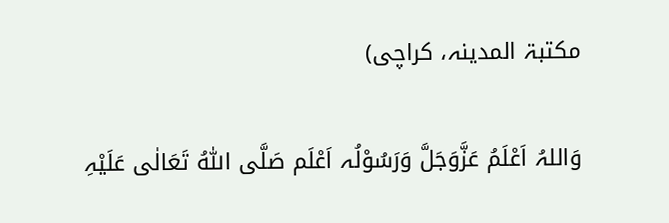مکتبۃ المدینہ، کراچی)

وَاللہُ اَعْلَمُ عَزَّوَجَلَّ وَرَسُوْلُہ اَعْلَم صَلَّی اللّٰہُ تَعَالٰی عَلَیْہِ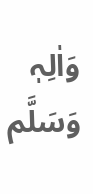وَاٰلِہٖ وَسَلَّم